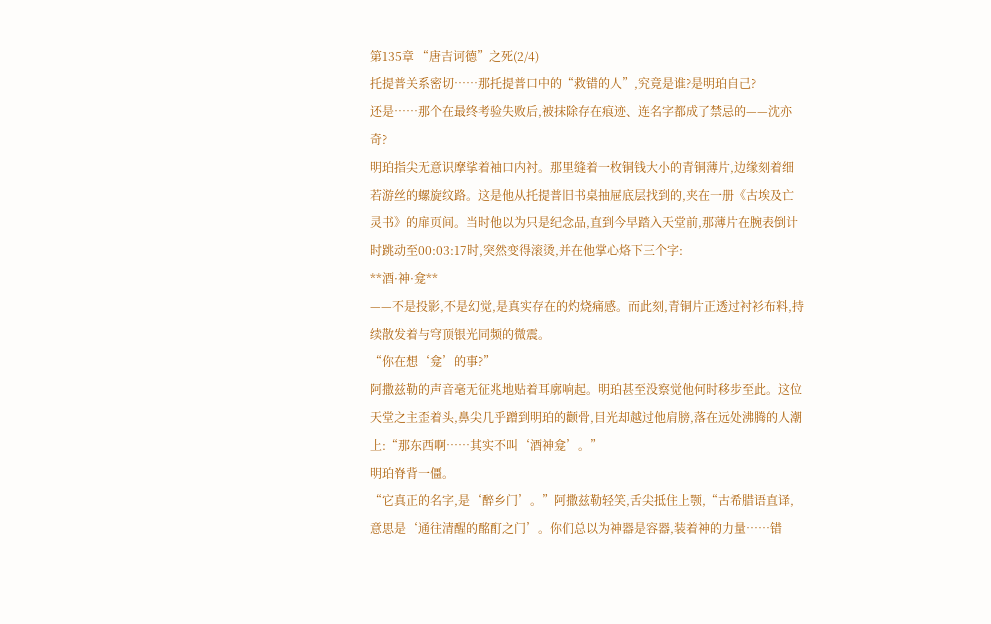第135章 “唐吉诃德”之死(2/4)
托提普关系密切……那托提普口中的“救错的人”,究竟是谁?是明珀自己?
还是……那个在最终考验失败后,被抹除存在痕迹、连名字都成了禁忌的——沈亦奇?
明珀指尖无意识摩挲着袖口内衬。那里缝着一枚铜钱大小的青铜薄片,边缘刻着细若游丝的螺旋纹路。这是他从托提普旧书桌抽屉底层找到的,夹在一册《古埃及亡灵书》的扉页间。当时他以为只是纪念品,直到今早踏入天堂前,那薄片在腕表倒计时跳动至00:03:17时,突然变得滚烫,并在他掌心烙下三个字:
**酒·神·龛**
——不是投影,不是幻觉,是真实存在的灼烧痛感。而此刻,青铜片正透过衬衫布料,持续散发着与穹顶银光同频的微震。
“你在想‘龛’的事?”
阿撒兹勒的声音毫无征兆地贴着耳廓响起。明珀甚至没察觉他何时移步至此。这位天堂之主歪着头,鼻尖几乎蹭到明珀的颧骨,目光却越过他肩膀,落在远处沸腾的人潮上:“那东西啊……其实不叫‘酒神龛’。”
明珀脊背一僵。
“它真正的名字,是‘醉乡门’。”阿撒兹勒轻笑,舌尖抵住上颚,“古希腊语直译,意思是‘通往清醒的酩酊之门’。你们总以为神器是容器,装着神的力量……错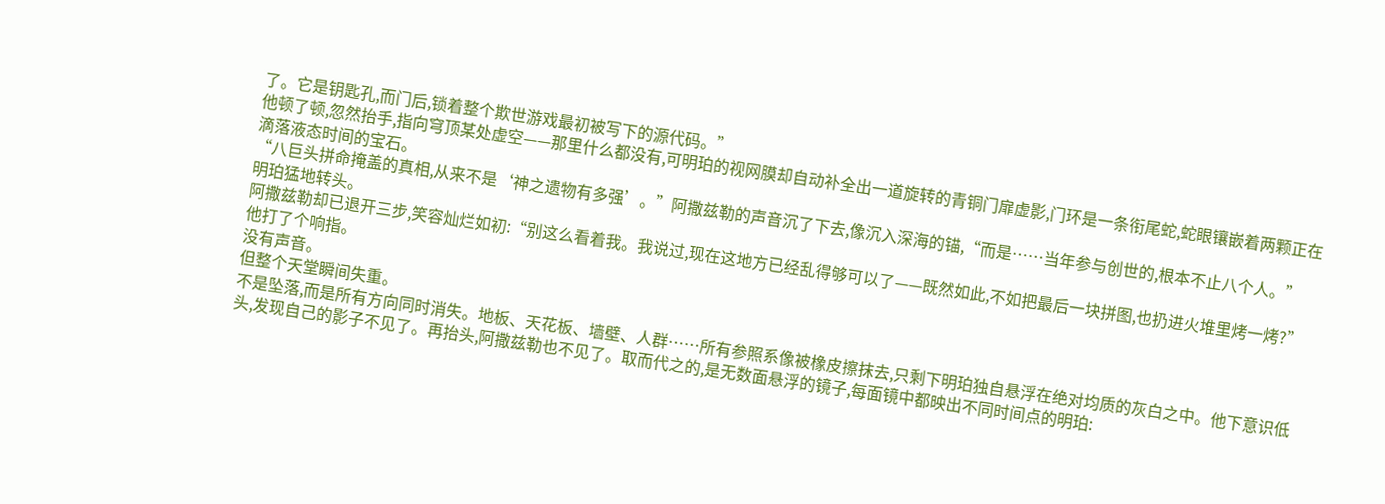了。它是钥匙孔,而门后,锁着整个欺世游戏最初被写下的源代码。”
他顿了顿,忽然抬手,指向穹顶某处虚空——那里什么都没有,可明珀的视网膜却自动补全出一道旋转的青铜门扉虚影,门环是一条衔尾蛇,蛇眼镶嵌着两颗正在滴落液态时间的宝石。
“八巨头拼命掩盖的真相,从来不是‘神之遗物有多强’。”阿撒兹勒的声音沉了下去,像沉入深海的锚,“而是……当年参与创世的,根本不止八个人。”
明珀猛地转头。
阿撒兹勒却已退开三步,笑容灿烂如初:“别这么看着我。我说过,现在这地方已经乱得够可以了——既然如此,不如把最后一块拼图,也扔进火堆里烤一烤?”
他打了个响指。
没有声音。
但整个天堂瞬间失重。
不是坠落,而是所有方向同时消失。地板、天花板、墙壁、人群……所有参照系像被橡皮擦抹去,只剩下明珀独自悬浮在绝对均质的灰白之中。他下意识低头,发现自己的影子不见了。再抬头,阿撒兹勒也不见了。取而代之的,是无数面悬浮的镜子,每面镜中都映出不同时间点的明珀: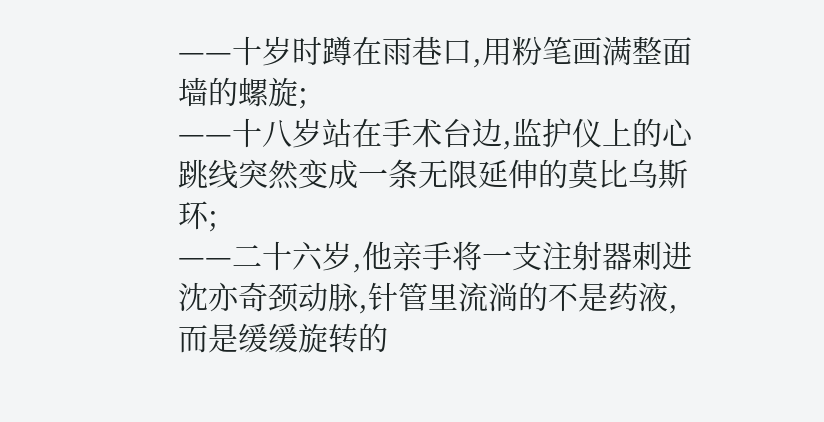——十岁时蹲在雨巷口,用粉笔画满整面墙的螺旋;
——十八岁站在手术台边,监护仪上的心跳线突然变成一条无限延伸的莫比乌斯环;
——二十六岁,他亲手将一支注射器刺进沈亦奇颈动脉,针管里流淌的不是药液,而是缓缓旋转的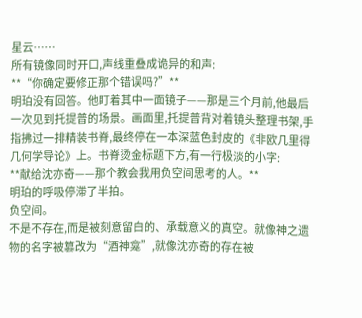星云……
所有镜像同时开口,声线重叠成诡异的和声:
**“你确定要修正那个错误吗?”**
明珀没有回答。他盯着其中一面镜子——那是三个月前,他最后一次见到托提普的场景。画面里,托提普背对着镜头整理书架,手指拂过一排精装书脊,最终停在一本深蓝色封皮的《非欧几里得几何学导论》上。书脊烫金标题下方,有一行极淡的小字:
**献给沈亦奇——那个教会我用负空间思考的人。**
明珀的呼吸停滞了半拍。
负空间。
不是不存在,而是被刻意留白的、承载意义的真空。就像神之遗物的名字被篡改为“酒神龛”,就像沈亦奇的存在被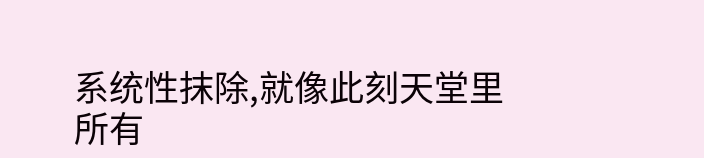系统性抹除,就像此刻天堂里所有